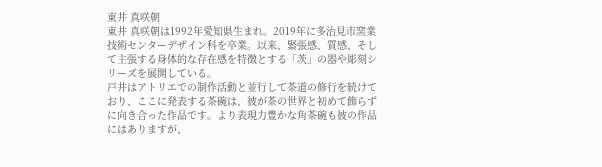東井 真咲朝
東井 真咲朝は1992年愛知県生まれ。2019年に多治見市窯業技術センターデザイン科を卒業。以来、緊張感、質感、そして主張する身体的な存在感を特徴とする「茨」の器や彫刻シリーズを展開している。
戸井はアトリエでの制作活動と並行して茶道の修行を続けており、ここに発表する茶碗は、彼が茶の世界と初めて飾らずに向き合った作品です。より表現力豊かな角茶碗も彼の作品にはありますが、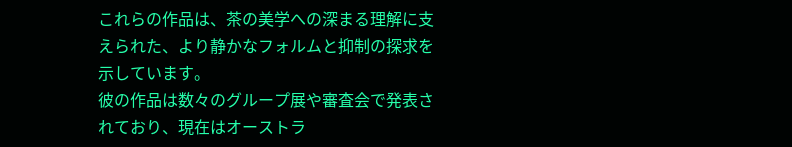これらの作品は、茶の美学への深まる理解に支えられた、より静かなフォルムと抑制の探求を示しています。
彼の作品は数々のグループ展や審査会で発表されており、現在はオーストラ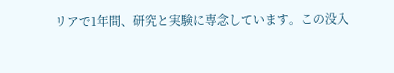リアで1年間、研究と実験に専念しています。この没入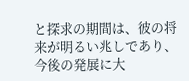と探求の期間は、彼の将来が明るい兆しであり、今後の発展に大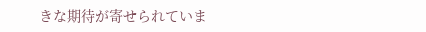きな期待が寄せられていま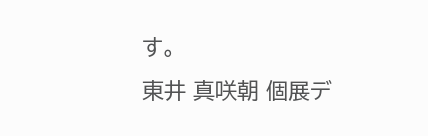す。
東井 真咲朝 個展デ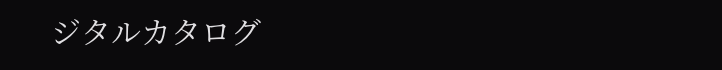ジタルカタログ